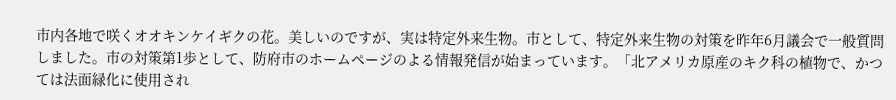市内各地で咲くオオキンケイギクの花。美しいのですが、実は特定外来生物。市として、特定外来生物の対策を昨年6月議会で一般質問しました。市の対策第1歩として、防府市のホームページのよる情報発信が始まっています。「北アメリカ原産のキク科の植物で、かつては法面緑化に使用され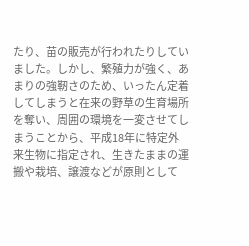たり、苗の販売が行われたりしていました。しかし、繁殖力が強く、あまりの強靭さのため、いったん定着してしまうと在来の野草の生育場所を奪い、周囲の環境を一変させてしまうことから、平成18年に特定外来生物に指定され、生きたままの運搬や栽培、譲渡などが原則として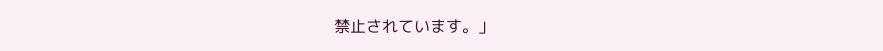禁止されています。」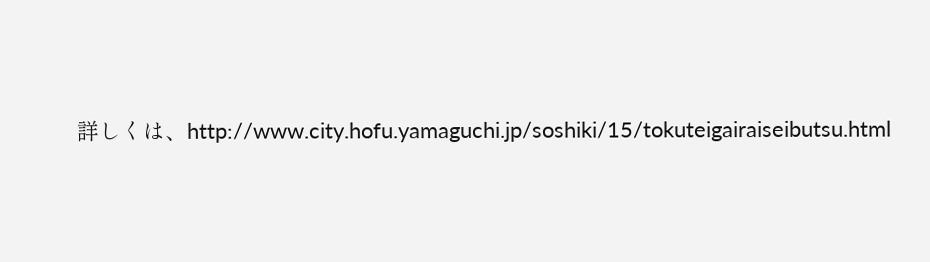詳しくは、http://www.city.hofu.yamaguchi.jp/soshiki/15/tokuteigairaiseibutsu.html